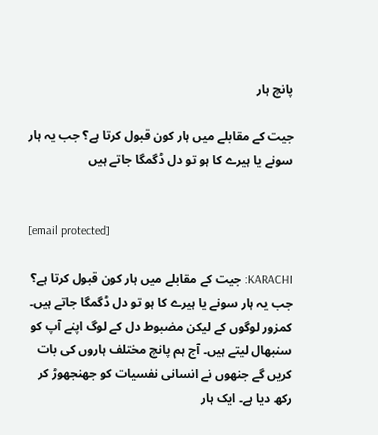پانچ ہار

جیت کے مقابلے میں ہار کون قبول کرتا ہے؟ جب یہ ہار سونے یا ہیرے کا ہو تو دل ڈگمگا جاتے ہیں


[email protected]

KARACHI: جیت کے مقابلے میں ہار کون قبول کرتا ہے؟ جب یہ ہار سونے یا ہیرے کا ہو تو دل ڈگمگا جاتے ہیں۔ کمزور لوگوں کے لیکن مضبوط دل کے لوگ اپنے آپ کو سنبھال لیتے ہیں۔ آج ہم پانچ مختلف ہاروں کی بات کریں گے جنھوں نے انسانی نفسیات کو جھنجھوڑ کر رکھ دیا ہے۔ ایک ہار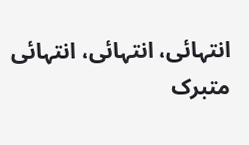انتہائی، انتہائی، انتہائی متبرک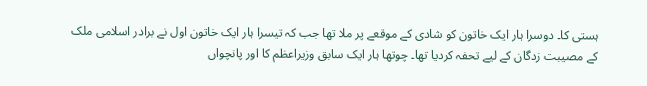ہستی کا۔ دوسرا ہار ایک خاتون کو شادی کے موقعے پر ملا تھا جب کہ تیسرا ہار ایک خاتون اول نے برادر اسلامی ملک کے مصیبت زدگان کے لیے تحفہ کردیا تھا۔ چوتھا ہار ایک سابق وزیراعظم کا اور پانچواں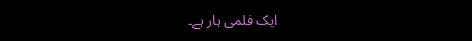ایک فلمی ہار ہے۔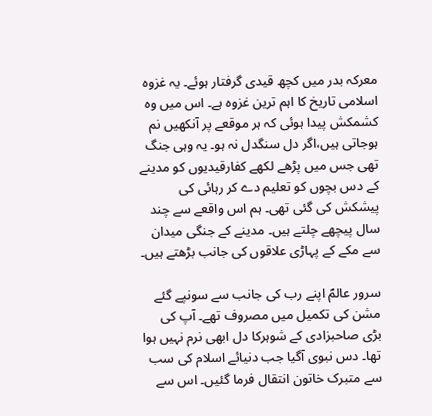معرکہ بدر میں کچھ قیدی گرفتار ہوئے۔ یہ غزوہ اسلامی تاریخ کا اہم ترین غزوہ ہے۔ اس میں وہ کشمکش پیدا ہوئی کہ ہر موقعے پر آنکھیں نم ہوجاتی ہیں،اگر دل سنگدل نہ ہو۔ یہ وہی جنگ تھی جس میں پڑھے لکھے کفارقیدیوں کو مدینے کے دس بچوں کو تعلیم دے کر رہائی کی پیشکش کی گئی تھی۔ ہم اس واقعے سے چند سال پیچھے چلتے ہیں۔ مدینے کے جنگی میدان سے مکے کے پہاڑی علاقوں کی جانب بڑھتے ہیں۔

سرور عالمؐ اپنے رب کی جانب سے سونپے گئے مشن کی تکمیل میں مصروف تھے۔ آپ کی بڑی صاحبزادی کے شوہرکا دل ابھی نرم نہیں ہوا تھا۔ دس نبوی آگیا جب دنیائے اسلام کی سب سے متبرک خاتون انتقال فرما گئیں۔ اس سے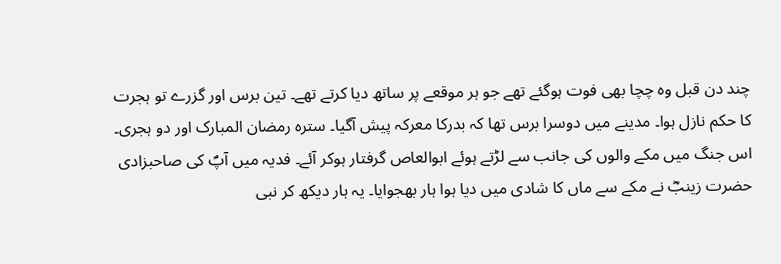چند دن قبل وہ چچا بھی فوت ہوگئے تھے جو ہر موقعے پر ساتھ دیا کرتے تھے۔ تین برس اور گزرے تو ہجرت کا حکم نازل ہوا۔ مدینے میں دوسرا برس تھا کہ بدرکا معرکہ پیش آگیا۔ سترہ رمضان المبارک اور دو ہجری۔ اس جنگ میں مکے والوں کی جانب سے لڑتے ہوئے ابوالعاص گرفتار ہوکر آئے۔ فدیہ میں آپؐ کی صاحبزادی حضرت زینبؓ نے مکے سے ماں کا شادی میں دیا ہوا ہار بھجوایا۔ یہ ہار دیکھ کر نبی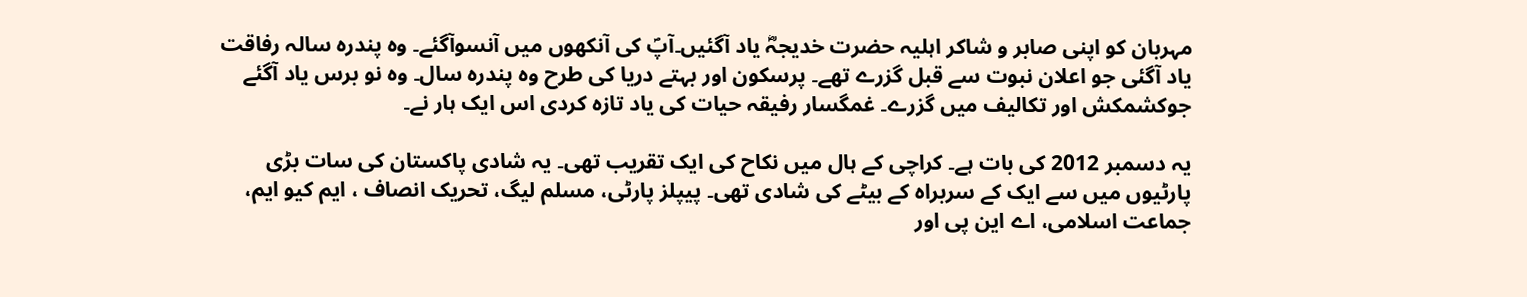مہربان کو اپنی صابر و شاکر اہلیہ حضرت خدیجہؓ یاد آگئیں۔آپؐ کی آنکھوں میں آنسوآگئے۔ وہ پندرہ سالہ رفاقت یاد آگئی جو اعلان نبوت سے قبل گزرے تھے۔ پرسکون اور بہتے دریا کی طرح وہ پندرہ سال۔ وہ نو برس یاد آگئے جوکشمکش اور تکالیف میں گزرے۔ غمگسار رفیقہ حیات کی یاد تازہ کردی اس ایک ہار نے۔

یہ دسمبر 2012 کی بات ہے۔ کراچی کے ہال میں نکاح کی ایک تقریب تھی۔ یہ شادی پاکستان کی سات بڑی پارٹیوں میں سے ایک کے سربراہ کے بیٹے کی شادی تھی۔ پیپلز پارٹی، مسلم لیگ، تحریک انصاف ، ایم کیو ایم، جماعت اسلامی، اے این پی اور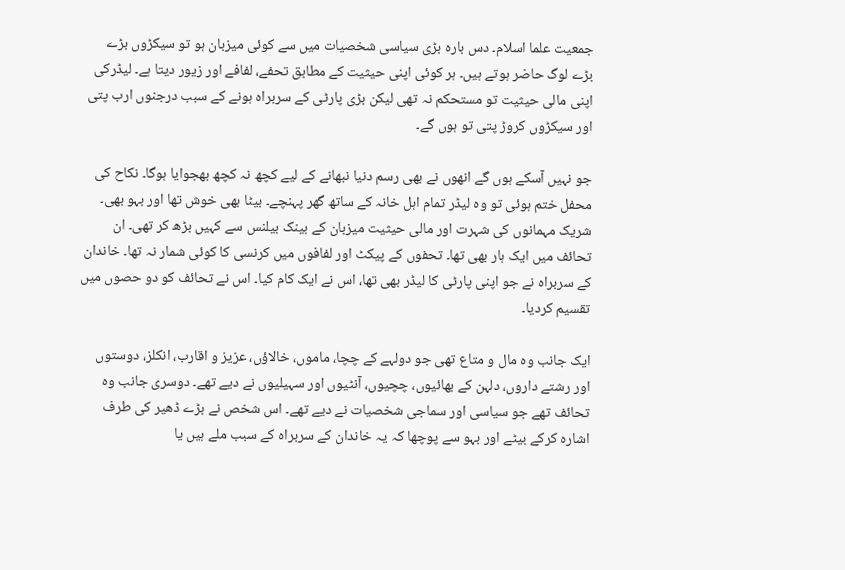جمعیت علما اسلام۔ دس بارہ بڑی سیاسی شخصیات میں سے کوئی میزبان ہو تو سیکڑوں بڑے بڑے لوگ حاضر ہوتے ہیں۔ ہر کوئی اپنی حیثیت کے مطابق تحفے، لفافے اور زیور دیتا ہے۔ لیڈرکی اپنی مالی حیثیت تو مستحکم نہ تھی لیکن بڑی پارٹی کے سربراہ ہونے کے سبب درجنوں ارب پتی اور سیکڑوں کروڑ پتی تو ہوں گے۔

جو نہیں آسکے ہوں گے انھوں نے بھی رسم دنیا نبھانے کے لیے کچھ نہ کچھ بھجوایا ہوگا۔ نکاح کی محفل ختم ہوئی تو وہ لیڈر تمام اہل خانہ کے ساتھ گھر پہنچے۔ بیٹا بھی خوش تھا اور بہو بھی۔ شریک مہمانوں کی شہرت اور مالی حیثیت میزبان کے بینک بیلنس سے کہیں بڑھ کر تھی۔ ان تحائف میں ایک ہار بھی تھا۔ تحفوں کے پیکٹ اور لفافوں میں کرنسی کا کوئی شمار نہ تھا۔ خاندان کے سربراہ نے جو اپنی پارٹی کا لیڈر بھی تھا، اس نے ایک کام کیا۔ اس نے تحائف کو دو حصوں میں تقسیم کردیا۔

ایک جانب وہ مال و متاع تھی جو دولہے کے چچا، ماموں، خالاؤں، عزیز و اقارب، انکلز، دوستوں اور رشتے داروں، دلہن کے بھائیوں، چچیوں، آنٹیوں اور سہیلیوں نے دیے تھے۔ دوسری جانب وہ تحائف تھے جو سیاسی اور سماجی شخصیات نے دیے تھے۔ اس شخص نے بڑے ڈھیر کی طرف اشارہ کرکے بیٹے اور بہو سے پوچھا کہ یہ خاندان کے سربراہ کے سبب ملے ہیں یا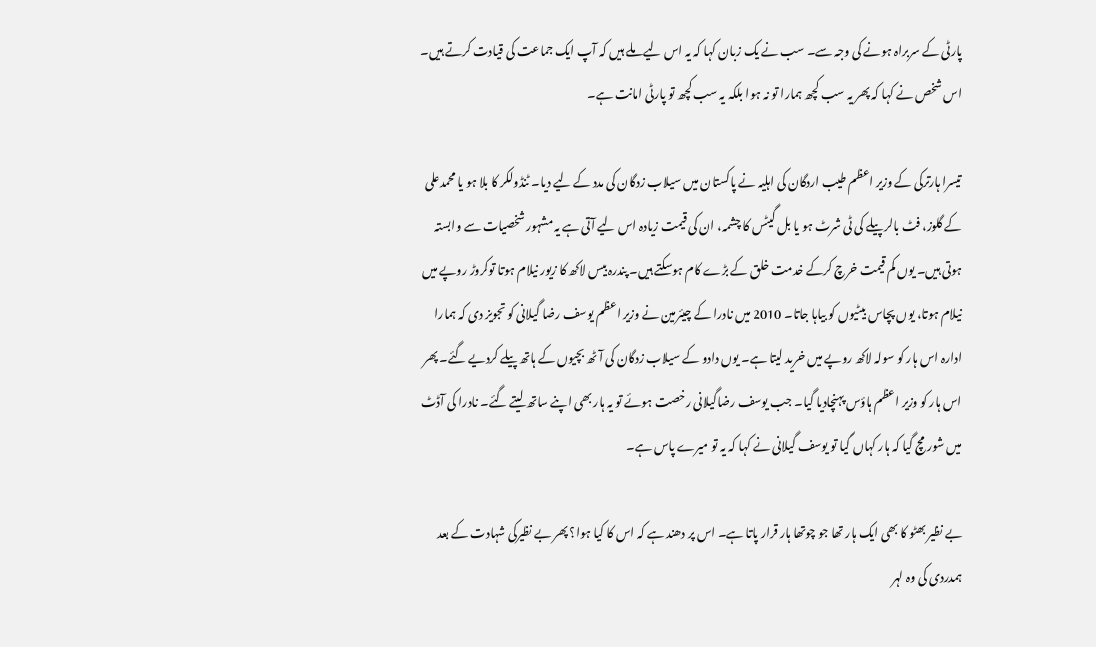پارٹی کے سربراہ ہونے کی وجہ سے۔ سب نے یک زبان کہا کہ یہ اس لیے ملے ہیں کہ آپ ایک جماعت کی قیادت کرتے ہیں۔ اس شخص نے کہا کہ پھر یہ سب کچھ ہمارا تو نہ ہوا بلکہ یہ سب کچھ تو پارٹی امانت ہے۔

تیسرا ہارترکی کے وزیر اعظم طیب اردگان کی اہلیہ نے پاکستان میں سیلاب زدگان کی مدد کے لیے دیا۔ ٹنڈولکر کا بلا ہو یا محمدعلی کے گلوز، فٹ بالر پیلے کی ٹی شرٹ ہو یا بل گیٹس کا چشمہ، ان کی قیمت زیادہ اس لیے آتی ہے یہ مشہور شخصیات سے وابستہ ہوتی ہیں۔ یوں کم قیمت خرچ کرکے خدمت خلق کے بڑے کام ہوسکتے ہیں۔ پندرہ بیس لاکھ کا زیور نیلام ہوتا توکروڑ روپے میں نیلام ہوتا، یوں پچاس بیٹیوں کو بیاہا جاتا۔ 2010 میں نادرا کے چیئرمین نے وزیر اعظم یوسف رضا گیلانی کو تجویز دی کہ ہمارا ادارہ اس ہار کو سولہ لاکھ روپے میں خرید لیتا ہے۔ یوں دادو کے سیلاب زدگان کی آٹھ بچیوں کے ہاتھ پیلے کردیے گئے۔ پھر اس ہار کو وزیر اعظم ہاؤس پہنچادیا گیا۔ جب یوسف رضاگیلانی رخصت ہوئے تو یہ ہار بھی اپنے ساتھ لیتے گئے۔ نادرا کی آڈٹ میں شور مچ گیا کہ ہار کہاں گیا تو یوسف گیلانی نے کہا کہ یہ تو میرے پاس ہے۔

بے نظیر بھٹو کا بھی ایک ہار تھا جو چوتھا ہار قرار پاتا ہے۔ اس پر دھند ہے کہ اس کا کیا ہوا؟ پھر بے نظیرکی شہادت کے بعد ہمدردی کی وہ لہر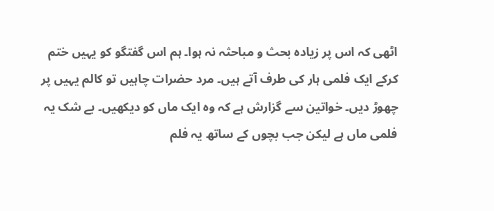اٹھی کہ اس پر زیادہ بحث و مباحثہ نہ ہوا۔ ہم اس گفتگو کو یہیں ختم کرکے ایک فلمی ہار کی طرف آتے ہیں۔ مرد حضرات چاہیں تو کالم یہیں پر چھوڑ دیں۔ خواتین سے گزارش ہے کہ وہ ایک ماں کو دیکھیں۔ بے شک یہ فلمی ماں ہے لیکن جب بچوں کے ساتھ یہ فلم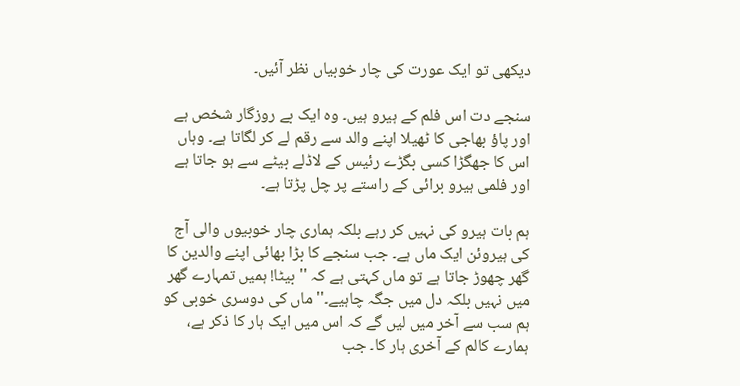دیکھی تو ایک عورت کی چار خوبیاں نظر آئیں۔

سنجے دت اس فلم کے ہیرو ہیں۔ وہ ایک بے روزگار شخص ہے اور پاؤ بھاجی کا ٹھیلا اپنے والد سے رقم لے کر لگاتا ہے۔ وہاں اس کا جھگڑا کسی بگڑے رئیس کے لاڈلے بیٹے سے ہو جاتا ہے اور فلمی ہیرو برائی کے راستے پر چل پڑتا ہے۔

ہم بات ہیرو کی نہیں کر رہے بلکہ ہماری چار خوبیوں والی آج کی ہیروئن ایک ماں ہے۔ جب سنجے کا بڑا بھائی اپنے والدین کا گھر چھوڑ جاتا ہے تو ماں کہتی ہے کہ ''بیٹا! ہمیں تمہارے گھر میں نہیں بلکہ دل میں جگہ چاہیے۔'' ماں کی دوسری خوبی کو ہم سب سے آخر میں لیں گے کہ اس میں ایک ہار کا ذکر ہے، ہمارے کالم کے آخری ہار کا۔ جب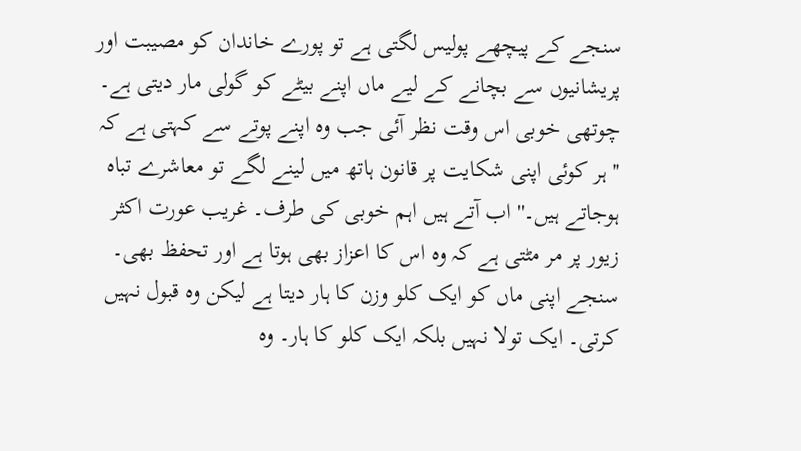سنجے کے پیچھے پولیس لگتی ہے تو پورے خاندان کو مصیبت اور پریشانیوں سے بچانے کے لیے ماں اپنے بیٹے کو گولی مار دیتی ہے۔ چوتھی خوبی اس وقت نظر آئی جب وہ اپنے پوتے سے کہتی ہے کہ ''ہر کوئی اپنی شکایت پر قانون ہاتھ میں لینے لگے تو معاشرے تباہ ہوجاتے ہیں۔'' اب آتے ہیں اہم خوبی کی طرف۔ غریب عورت اکثر زیور پر مر مٹتی ہے کہ وہ اس کا اعزاز بھی ہوتا ہے اور تحفظ بھی۔ سنجے اپنی ماں کو ایک کلو وزن کا ہار دیتا ہے لیکن وہ قبول نہیں کرتی۔ ایک تولا نہیں بلکہ ایک کلو کا ہار۔ وہ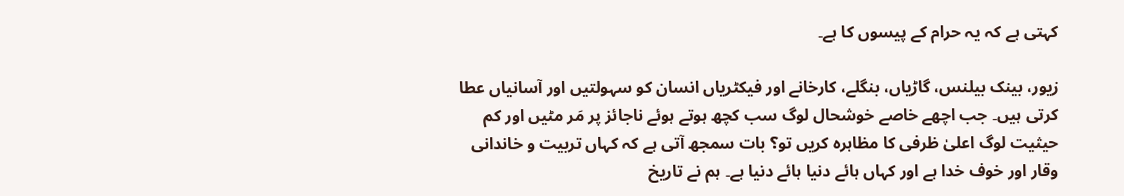کہتی ہے کہ یہ حرام کے پیسوں کا ہے۔

زیور، بینک بیلنس، گاڑیاں، بنگلے، کارخانے اور فیکٹریاں انسان کو سہولتیں اور آسانیاں عطا کرتی ہیں۔ جب اچھے خاصے خوشحال لوگ سب کچھ ہوتے ہوئے ناجائز پر مَر مٹیں اور کم حیثیت لوگ اعلیٰ ظرفی کا مظاہرہ کریں تو؟ بات سمجھ آتی ہے کہ کہاں تربیت و خاندانی وقار اور خوف خدا ہے اور کہاں ہائے دنیا ہائے دنیا ہے۔ ہم نے تاریخ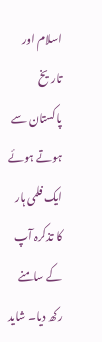اسلام اور تاریخ پاکستان سے ہوتے ہوئے ایک فلمی ہار کا تذکرہ آپ کے سامنے رکھ دیا۔ شاید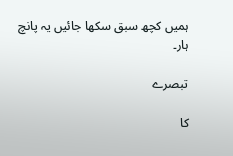ہمیں کچھ سبق سکھا جائیں یہ پانچ ہار۔

تبصرے

کا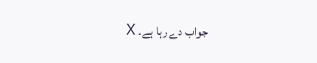جواب دے رہا ہے۔ X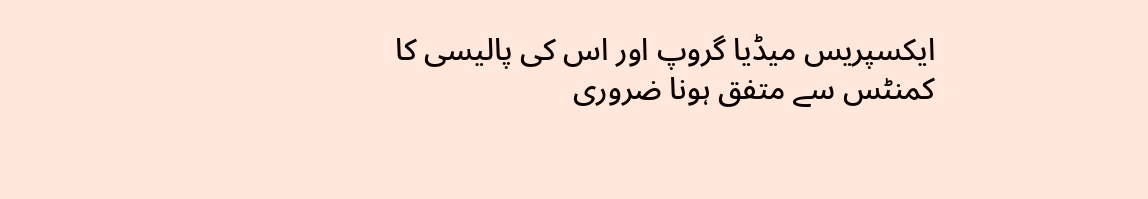ایکسپریس میڈیا گروپ اور اس کی پالیسی کا کمنٹس سے متفق ہونا ضروری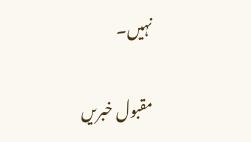نہیں۔

مقبول خبریں